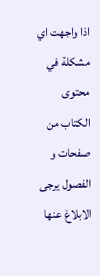اذا واجهت اي مشكلة في محتوى الكتاب من صفحات و الفصول يرجى الابلاغ عنها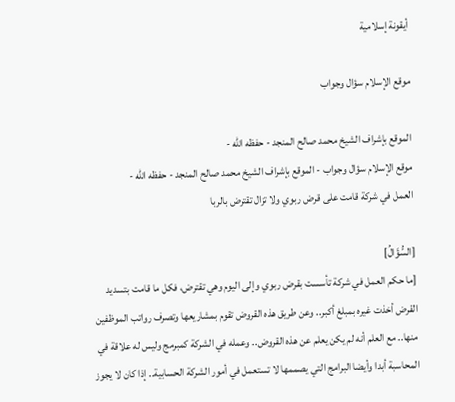أيقونة إسلامية

موقع الإسلام سؤال وجواب

الموقع بإشراف الشيخ محمد صالح المنجد - حفظه الله -
موقع الإسلام سؤال وجواب - الموقع بإشراف الشيخ محمد صالح المنجد - حفظه الله -
العمل في شركة قامت على قرض ربوي ولا تزال تقترض بالربا

[السُّؤَالُ]
[ما حكم العمل في شركة تأسست بقرض ربوي وإلى اليوم وهي تقترض، فكل ما قامت بتسديد القرض أخذت غيره بمبلغ أكبر.. وعن طريق هذه القروض تقوم بمشاريعها وتصرف رواتب الموظفين منها.. مع العلم أنه لم يكن يعلم عن هذه القروض.. وعمله في الشركة كمبرمج وليس له علاقة في المحاسبة أبدا وأيضا البرامج التي يصممها لا تستعمل في أمور الشركة الحسابية.. إذا كان لا يجوز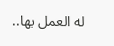له العمل بها..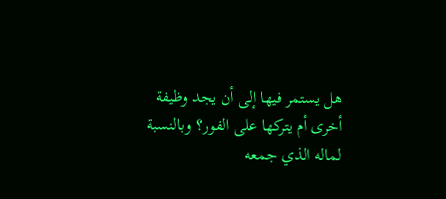هل يستمر فيها إلى أن يجد وظيفة أخرى أم يتركها على الفور؟ وبالنسبة لماله الذي جمعه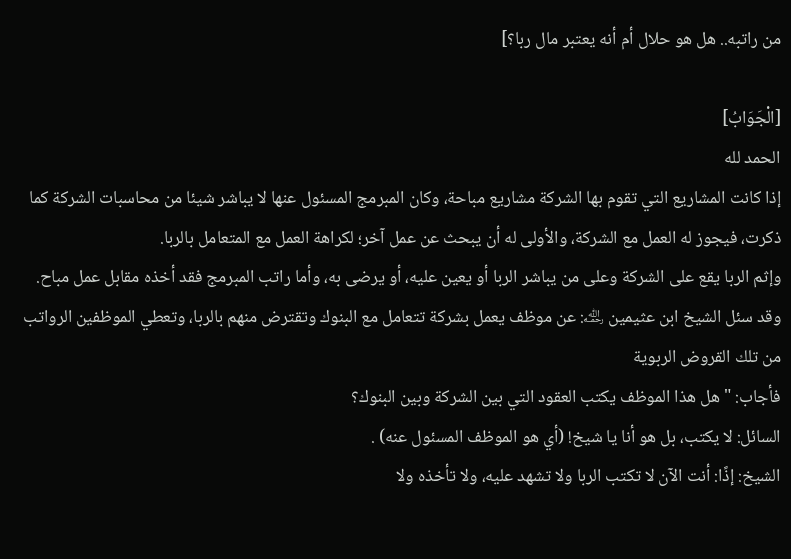من راتبه.. هل هو حلال أم أنه يعتبر مال ربا؟]

[الْجَوَابُ]
الحمد لله
إذا كانت المشاريع التي تقوم بها الشركة مشاريع مباحة، وكان المبرمج المسئول عنها لا يباشر شيئا من محاسبات الشركة كما ذكرت، فيجوز له العمل مع الشركة، والأولى له أن يبحث عن عمل آخر؛ لكراهة العمل مع المتعامل بالربا.
وإثم الربا يقع على الشركة وعلى من يباشر الربا أو يعين عليه، أو يرضى به، وأما راتب المبرمج فقد أخذه مقابل عمل مباح.
وقد سئل الشيخ ابن عثيمين ﵀: عن موظف يعمل بشركة تتعامل مع البنوك وتقترض منهم بالربا، وتعطي الموظفين الرواتب من تلك القروض الربوية
فأجاب: "هل هذا الموظف يكتب العقود التي بين الشركة وبين البنوك؟
السائل: لا يكتب، بل هو أنا يا شيخ! (أي هو الموظف المسئول عنه) .
الشيخ: إذًا: أنت الآن لا تكتب الربا ولا تشهد عليه، ولا تأخذه ولا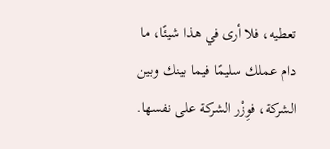تعطيه، فلا أرى في هذا شيئًا، ما دام عملك سليمًا فيما بينك وبين الشركة، فوِزْر الشركة على نفسها.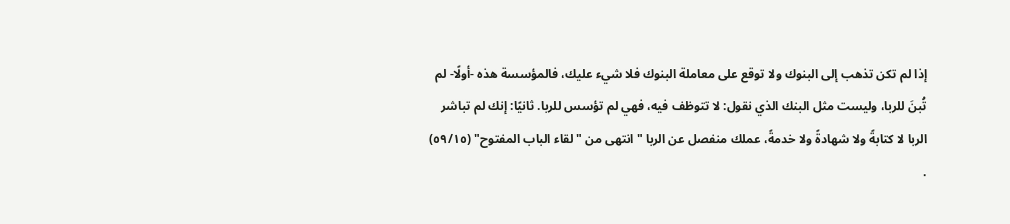إذا لم تكن تذهب إلى البنوك ولا توقع على معاملة البنوك فلا شيء عليك، فالمؤسسة هذه -أولًا- لم تُبنَ للربا، وليست مثل البنك الذي نقول: لا تتوظف فيه، فهي لم تؤسس للربا. ثانيًا: إنك لم تباشر الربا لا كتابةً ولا شهادةً ولا خدمةً، عملك منفصل عن الربا " انتهى من "لقاء الباب المفتوح" (٥٩/١٥) .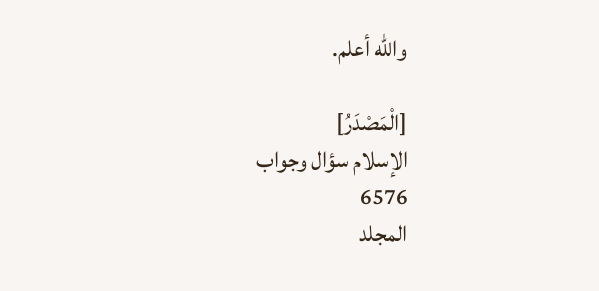والله أعلم.

[الْمَصْدَرُ]
الإسلام سؤال وجواب
6576
المجلد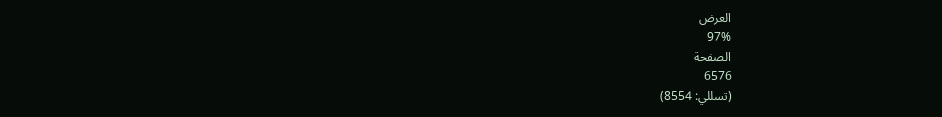العرض
97%
الصفحة
6576
(تسللي: 8554)